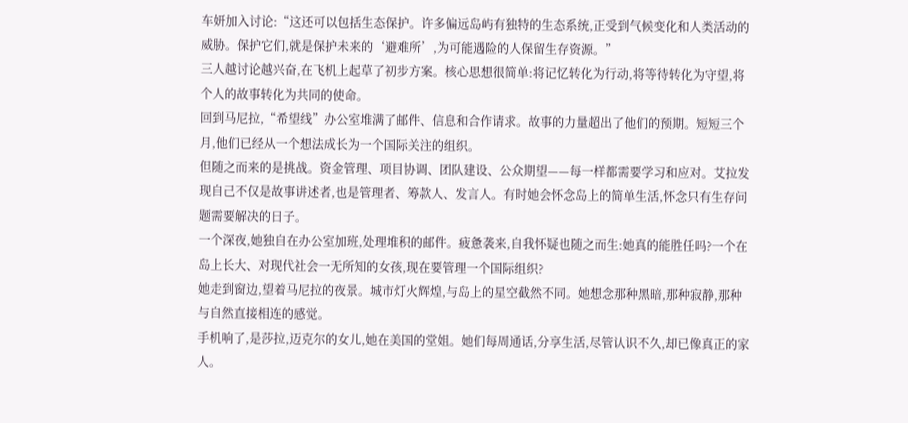车妍加入讨论:“这还可以包括生态保护。许多偏远岛屿有独特的生态系统,正受到气候变化和人类活动的威胁。保护它们,就是保护未来的‘避难所’,为可能遇险的人保留生存资源。”
三人越讨论越兴奋,在飞机上起草了初步方案。核心思想很简单:将记忆转化为行动,将等待转化为守望,将个人的故事转化为共同的使命。
回到马尼拉,“希望线”办公室堆满了邮件、信息和合作请求。故事的力量超出了他们的预期。短短三个月,他们已经从一个想法成长为一个国际关注的组织。
但随之而来的是挑战。资金管理、项目协调、团队建设、公众期望——每一样都需要学习和应对。艾拉发现自己不仅是故事讲述者,也是管理者、筹款人、发言人。有时她会怀念岛上的简单生活,怀念只有生存问题需要解决的日子。
一个深夜,她独自在办公室加班,处理堆积的邮件。疲惫袭来,自我怀疑也随之而生:她真的能胜任吗?一个在岛上长大、对现代社会一无所知的女孩,现在要管理一个国际组织?
她走到窗边,望着马尼拉的夜景。城市灯火辉煌,与岛上的星空截然不同。她想念那种黑暗,那种寂静,那种与自然直接相连的感觉。
手机响了,是莎拉,迈克尔的女儿,她在美国的堂姐。她们每周通话,分享生活,尽管认识不久,却已像真正的家人。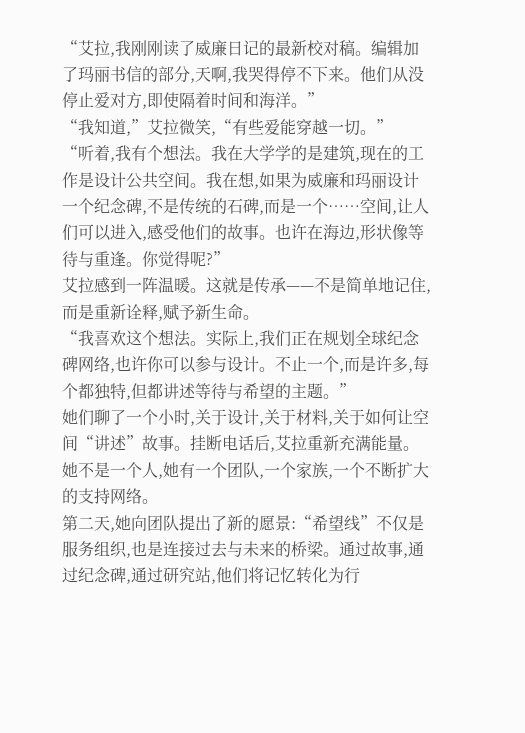“艾拉,我刚刚读了威廉日记的最新校对稿。编辑加了玛丽书信的部分,天啊,我哭得停不下来。他们从没停止爱对方,即使隔着时间和海洋。”
“我知道,”艾拉微笑,“有些爱能穿越一切。”
“听着,我有个想法。我在大学学的是建筑,现在的工作是设计公共空间。我在想,如果为威廉和玛丽设计一个纪念碑,不是传统的石碑,而是一个……空间,让人们可以进入,感受他们的故事。也许在海边,形状像等待与重逢。你觉得呢?”
艾拉感到一阵温暖。这就是传承——不是简单地记住,而是重新诠释,赋予新生命。
“我喜欢这个想法。实际上,我们正在规划全球纪念碑网络,也许你可以参与设计。不止一个,而是许多,每个都独特,但都讲述等待与希望的主题。”
她们聊了一个小时,关于设计,关于材料,关于如何让空间“讲述”故事。挂断电话后,艾拉重新充满能量。她不是一个人,她有一个团队,一个家族,一个不断扩大的支持网络。
第二天,她向团队提出了新的愿景:“希望线”不仅是服务组织,也是连接过去与未来的桥梁。通过故事,通过纪念碑,通过研究站,他们将记忆转化为行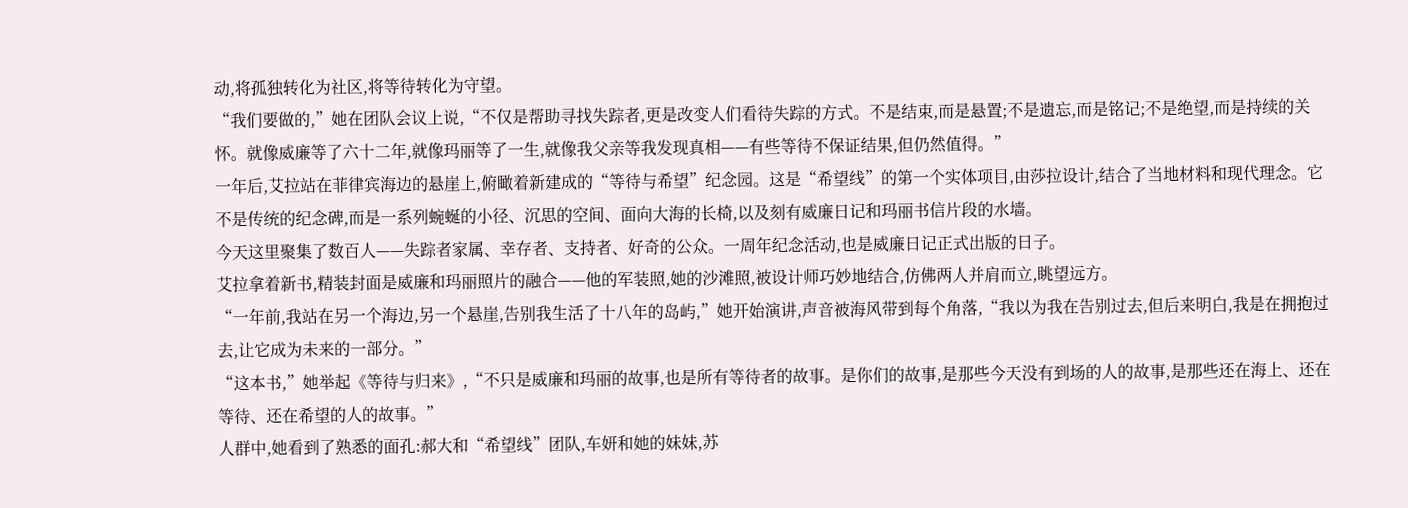动,将孤独转化为社区,将等待转化为守望。
“我们要做的,”她在团队会议上说,“不仅是帮助寻找失踪者,更是改变人们看待失踪的方式。不是结束,而是悬置;不是遗忘,而是铭记;不是绝望,而是持续的关怀。就像威廉等了六十二年,就像玛丽等了一生,就像我父亲等我发现真相——有些等待不保证结果,但仍然值得。”
一年后,艾拉站在菲律宾海边的悬崖上,俯瞰着新建成的“等待与希望”纪念园。这是“希望线”的第一个实体项目,由莎拉设计,结合了当地材料和现代理念。它不是传统的纪念碑,而是一系列蜿蜒的小径、沉思的空间、面向大海的长椅,以及刻有威廉日记和玛丽书信片段的水墙。
今天这里聚集了数百人——失踪者家属、幸存者、支持者、好奇的公众。一周年纪念活动,也是威廉日记正式出版的日子。
艾拉拿着新书,精装封面是威廉和玛丽照片的融合——他的军装照,她的沙滩照,被设计师巧妙地结合,仿佛两人并肩而立,眺望远方。
“一年前,我站在另一个海边,另一个悬崖,告别我生活了十八年的岛屿,”她开始演讲,声音被海风带到每个角落,“我以为我在告别过去,但后来明白,我是在拥抱过去,让它成为未来的一部分。”
“这本书,”她举起《等待与归来》,“不只是威廉和玛丽的故事,也是所有等待者的故事。是你们的故事,是那些今天没有到场的人的故事,是那些还在海上、还在等待、还在希望的人的故事。”
人群中,她看到了熟悉的面孔:郝大和“希望线”团队,车妍和她的妹妹,苏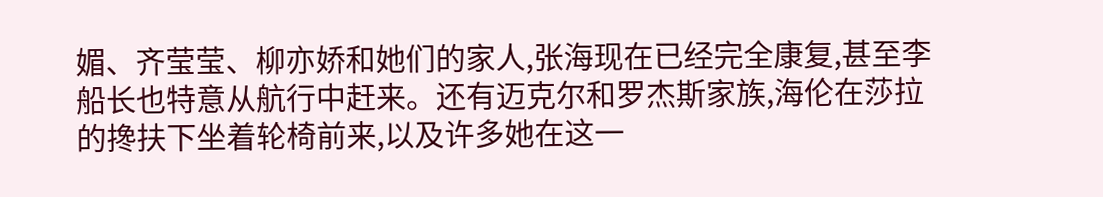媚、齐莹莹、柳亦娇和她们的家人,张海现在已经完全康复,甚至李船长也特意从航行中赶来。还有迈克尔和罗杰斯家族,海伦在莎拉的搀扶下坐着轮椅前来,以及许多她在这一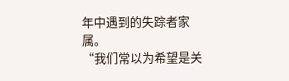年中遇到的失踪者家属。
“我们常以为希望是关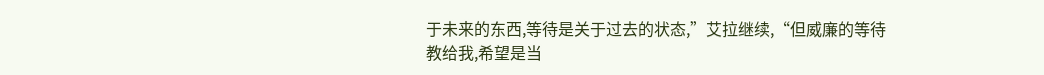于未来的东西,等待是关于过去的状态,”艾拉继续,“但威廉的等待教给我,希望是当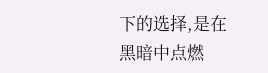下的选择,是在黑暗中点燃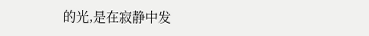的光,是在寂静中发